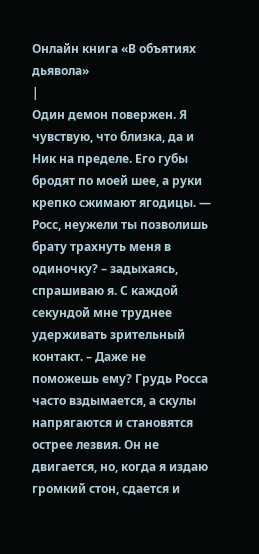Онлайн книга «В объятиях дьявола»
|
Один демон повержен. Я чувствую, что близка, да и Ник на пределе. Его губы бродят по моей шее, а руки крепко сжимают ягодицы. — Росс, неужели ты позволишь брату трахнуть меня в одиночку? – задыхаясь, спрашиваю я. С каждой секундой мне труднее удерживать зрительный контакт. – Даже не поможешь ему? Грудь Росса часто вздымается, а скулы напрягаются и становятся острее лезвия. Он не двигается, но, когда я издаю громкий стон, сдается и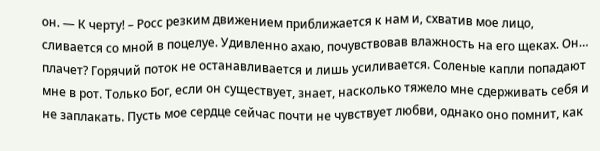он. — К черту! – Росс резким движением приближается к нам и, схватив мое лицо, сливается со мной в поцелуе. Удивленно ахаю, почувствовав влажность на его щеках. Он… плачет? Горячий поток не останавливается и лишь усиливается. Соленые капли попадают мне в рот. Только Бог, если он существует, знает, насколько тяжело мне сдерживать себя и не заплакать. Пусть мое сердце сейчас почти не чувствует любви, однако оно помнит, как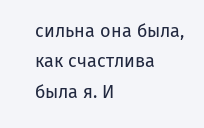сильна она была, как счастлива была я. И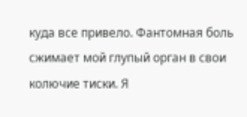куда все привело. Фантомная боль сжимает мой глупый орган в свои колючие тиски. Я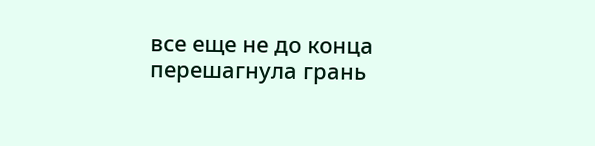все еще не до конца перешагнула грань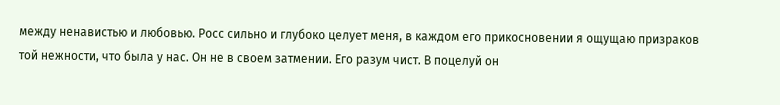между ненавистью и любовью. Росс сильно и глубоко целует меня, в каждом его прикосновении я ощущаю призраков той нежности, что была у нас. Он не в своем затмении. Его разум чист. В поцелуй он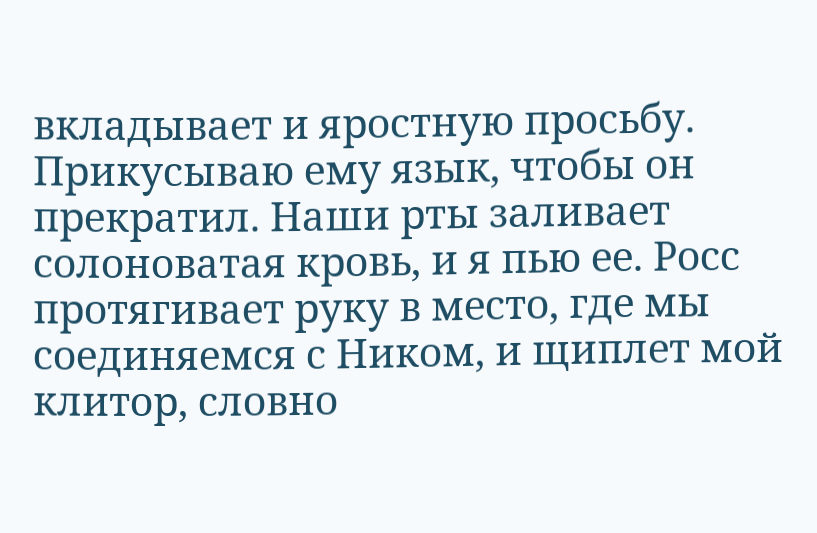вкладывает и яростную просьбу. Прикусываю ему язык, чтобы он прекратил. Наши рты заливает солоноватая кровь, и я пью ее. Росс протягивает руку в место, где мы соединяемся с Ником, и щиплет мой клитор, словно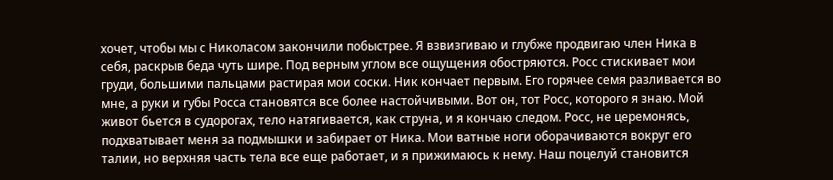хочет, чтобы мы с Николасом закончили побыстрее. Я взвизгиваю и глубже продвигаю член Ника в себя, раскрыв беда чуть шире. Под верным углом все ощущения обостряются. Росс стискивает мои груди, большими пальцами растирая мои соски. Ник кончает первым. Его горячее семя разливается во мне, а руки и губы Росса становятся все более настойчивыми. Вот он, тот Росс, которого я знаю. Мой живот бьется в судорогах, тело натягивается, как струна, и я кончаю следом. Росс, не церемонясь, подхватывает меня за подмышки и забирает от Ника. Мои ватные ноги оборачиваются вокруг его талии, но верхняя часть тела все еще работает, и я прижимаюсь к нему. Наш поцелуй становится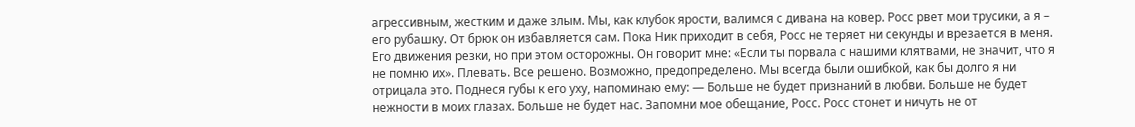агрессивным, жестким и даже злым. Мы, как клубок ярости, валимся с дивана на ковер. Росс рвет мои трусики, а я – его рубашку. От брюк он избавляется сам. Пока Ник приходит в себя, Росс не теряет ни секунды и врезается в меня. Его движения резки, но при этом осторожны. Он говорит мне: «Если ты порвала с нашими клятвами, не значит, что я не помню их». Плевать. Все решено. Возможно, предопределено. Мы всегда были ошибкой, как бы долго я ни отрицала это. Поднеся губы к его уху, напоминаю ему: — Больше не будет признаний в любви. Больше не будет нежности в моих глазах. Больше не будет нас. Запомни мое обещание, Росс. Росс стонет и ничуть не от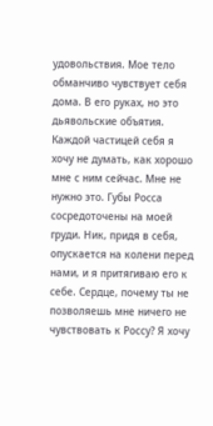удовольствия. Мое тело обманчиво чувствует себя дома. В его руках, но это дьявольские объятия. Каждой частицей себя я хочу не думать, как хорошо мне с ним сейчас. Мне не нужно это. Губы Росса сосредоточены на моей груди. Ник, придя в себя, опускается на колени перед нами, и я притягиваю его к себе. Сердце, почему ты не позволяешь мне ничего не чувствовать к Россу? Я хочу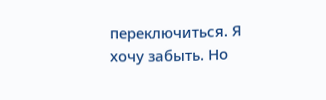переключиться. Я хочу забыть. Но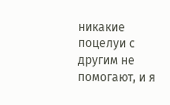никакие поцелуи с другим не помогают, и я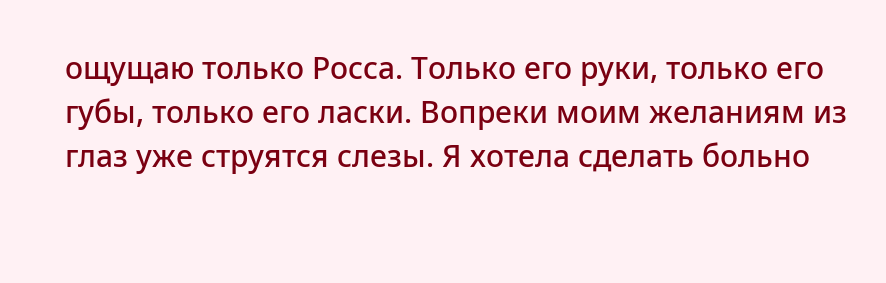ощущаю только Росса. Только его руки, только его губы, только его ласки. Вопреки моим желаниям из глаз уже струятся слезы. Я хотела сделать больно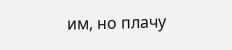им, но плачу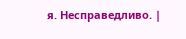я. Несправедливо. |